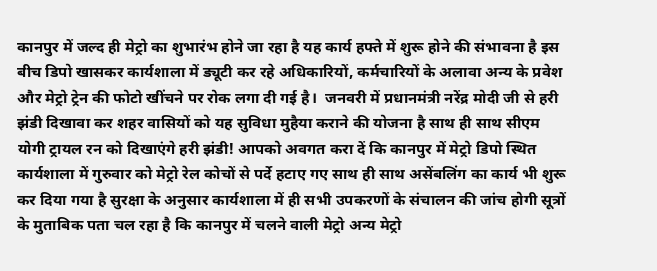कानपुर में जल्द ही मेट्रो का शुभारंभ होने जा रहा है यह कार्य हफ्ते में शुरू होने की संभावना है इस बीच डिपो खासकर कार्यशाला में ड्यूटी कर रहे अधिकारियों, कर्मचारियों के अलावा अन्य के प्रवेश और मेट्रो ट्रेन की फोटो खींचने पर रोक लगा दी गई है।  जनवरी में प्रधानमंत्री नरेंद्र मोदी जी से हरी झंडी दिखावा कर शहर वासियों को यह सुविधा मुहैया कराने की योजना है साथ ही साथ सीएम योगी ट्रायल रन को दिखाएंगे हरी झंडी! आपको अवगत करा दें कि कानपुर में मेट्रो डिपो स्थित कार्यशाला में गुरुवार को मेट्रो रेल कोचों से पर्दे हटाए गए साथ ही साथ असेंबलिंग का कार्य भी शुरू कर दिया गया है सुरक्षा के अनुसार कार्यशाला में ही सभी उपकरणों के संचालन की जांच होगी सूत्रों के मुताबिक पता चल रहा है कि कानपुर में चलने वाली मेट्रो अन्य मेट्रो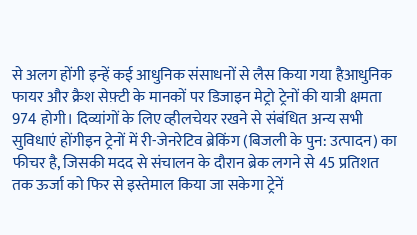से अलग होंगी इन्हें कई आधुनिक संसाधनों से लैस किया गया हैआधुनिक फायर और क्रैश सेफ़्टी के मानकों पर डिजाइन मेट्रो ट्रेनों की यात्री क्षमता 974 होगी। दिव्यांगों के लिए व्हीलचेयर रखने से संबंधित अन्य सभी सुविधाएं होंगीइन ट्रेनों में री-जेनरेटिव ब्रेकिंग (बिजली के पुन: उत्पादन) का फीचर है, जिसकी मदद से संचालन के दौरान ब्रेक लगने से 45 प्रतिशत तक ऊर्जा को फिर से इस्तेमाल किया जा सकेगा ट्रेनें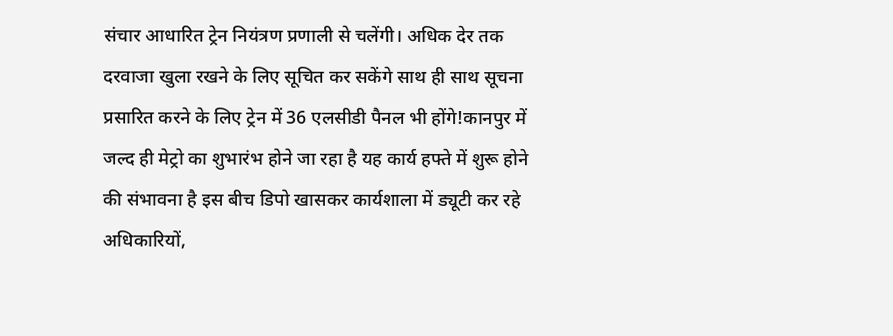संचार आधारित ट्रेन नियंत्रण प्रणाली से चलेंगी। अधिक देर तक दरवाजा खुला रखने के लिए सूचित कर सकेंगे साथ ही साथ सूचना प्रसारित करने के लिए ट्रेन में 36 एलसीडी पैनल भी होंगे!कानपुर में जल्द ही मेट्रो का शुभारंभ होने जा रहा है यह कार्य हफ्ते में शुरू होने की संभावना है इस बीच डिपो खासकर कार्यशाला में ड्यूटी कर रहे अधिकारियों,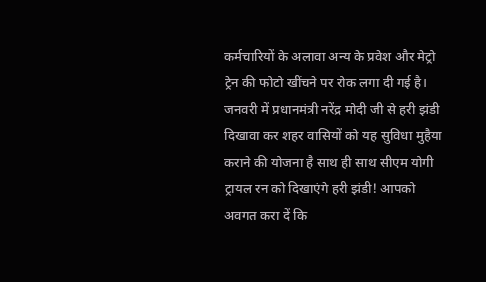कर्मचारियों के अलावा अन्य के प्रवेश और मेट्रो ट्रेन की फोटो खींचने पर रोक लगा दी गई है।  जनवरी में प्रधानमंत्री नरेंद्र मोदी जी से हरी झंडी दिखावा कर शहर वासियों को यह सुविधा मुहैया कराने की योजना है साथ ही साथ सीएम योगी ट्रायल रन को दिखाएंगे हरी झंडी! आपको अवगत करा दें कि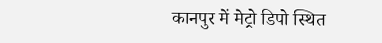कानपुर में मेट्रो डिपो स्थित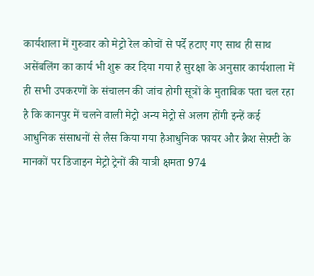कार्यशाला में गुरुवार को मेट्रो रेल कोचों से पर्दे हटाए गए साथ ही साथ असेंबलिंग का कार्य भी शुरू कर दिया गया है सुरक्षा के अनुसार कार्यशाला में ही सभी उपकरणों के संचालन की जांच होगी सूत्रों के मुताबिक पता चल रहा है कि कानपुर में चलने वाली मेट्रो अन्य मेट्रो से अलग होंगी इन्हें कई आधुनिक संसाधनों से लैस किया गया हैआधुनिक फायर और क्रैश सेफ़्टी के मानकों पर डिजाइन मेट्रो ट्रेनों की यात्री क्षमता 974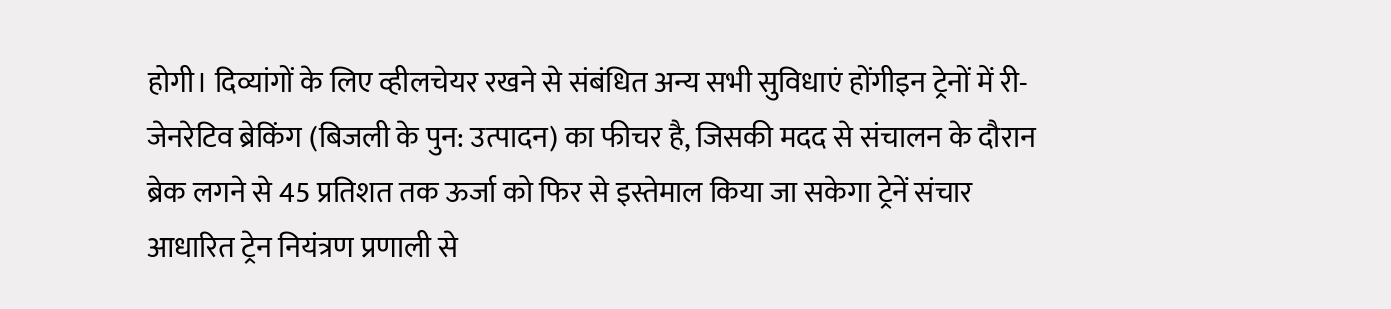होगी। दिव्यांगों के लिए व्हीलचेयर रखने से संबंधित अन्य सभी सुविधाएं होंगीइन ट्रेनों में री-जेनरेटिव ब्रेकिंग (बिजली के पुन: उत्पादन) का फीचर है, जिसकी मदद से संचालन के दौरान ब्रेक लगने से 45 प्रतिशत तक ऊर्जा को फिर से इस्तेमाल किया जा सकेगा ट्रेनें संचार आधारित ट्रेन नियंत्रण प्रणाली से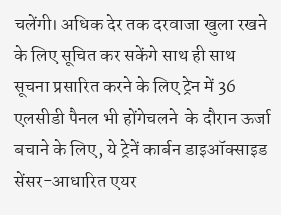चलेंगी। अधिक देर तक दरवाजा खुला रखने के लिए सूचित कर सकेंगे साथ ही साथ सूचना प्रसारित करने के लिए ट्रेन में 36 एलसीडी पैनल भी होंगेचलने  के दौरान ऊर्जा बचाने के लिए, ये ट्रेनें कार्बन डाइऑक्साइड सेंसर-आधारित एयर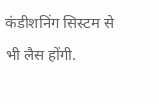कंडीशनिंग सिस्टम से भी लैस होंगी.